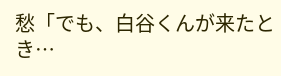愁「でも、白谷くんが来たとき…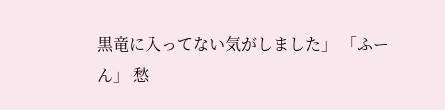黒竜に入ってない気がしました」 「ふーん」 愁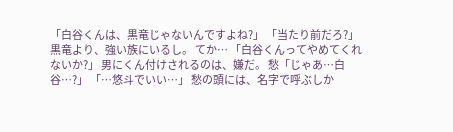「白谷くんは、黒竜じゃないんですよね?」 「当たり前だろ?」 黒竜より、強い族にいるし。 てか… 「白谷くんってやめてくれないか?」 男にくん付けされるのは、嫌だ。 愁「じゃあ…白谷…?」 「…悠斗でいい…」 愁の頭には、名字で呼ぶしか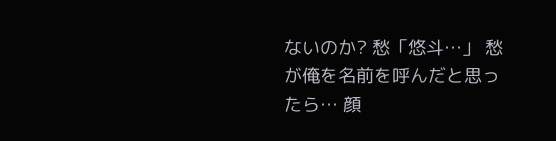ないのか? 愁「悠斗…」 愁が俺を名前を呼んだと思ったら… 顔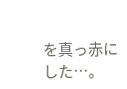を真っ赤にした…。